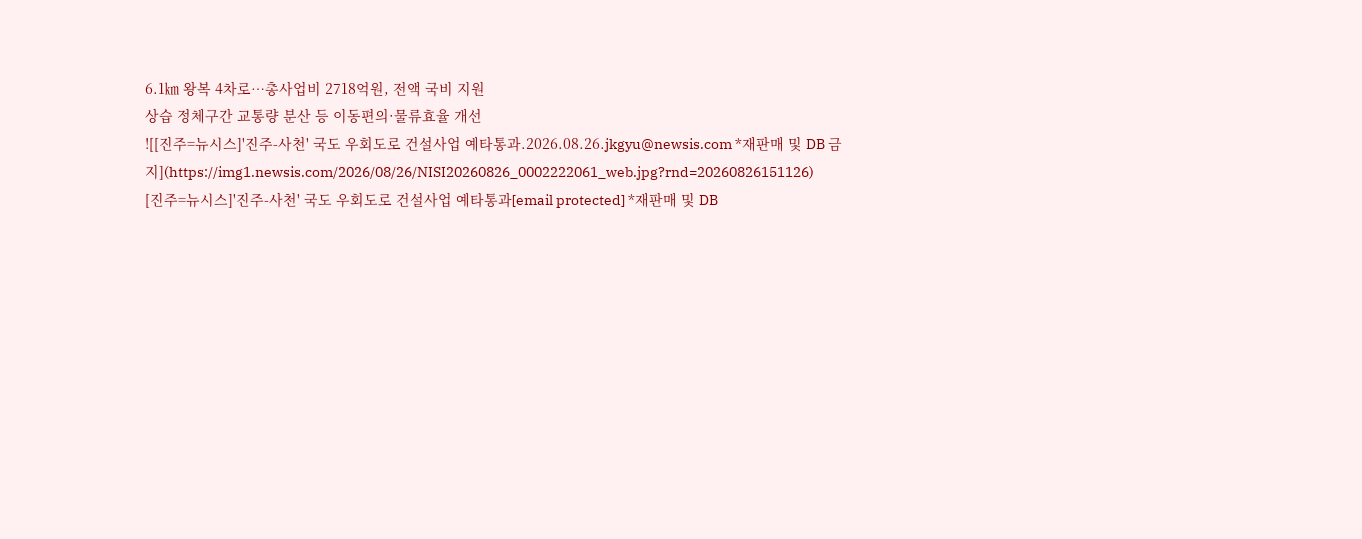6.1㎞ 왕복 4차로…총사업비 2718억원, 전액 국비 지원
상습 정체구간 교통량 분산 등 이동편의·물류효율 개선
![[진주=뉴시스]'진주-사천' 국도 우회도로 건설사업 예타통과.2026.08.26.jkgyu@newsis.com *재판매 및 DB 금지](https://img1.newsis.com/2026/08/26/NISI20260826_0002222061_web.jpg?rnd=20260826151126)
[진주=뉴시스]'진주-사천' 국도 우회도로 건설사업 예타통과[email protected] *재판매 및 DB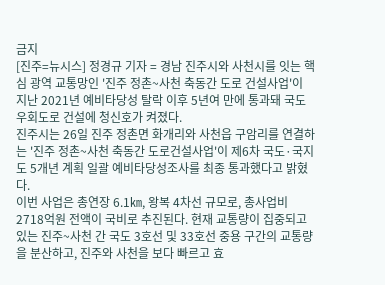금지
[진주=뉴시스] 정경규 기자 = 경남 진주시와 사천시를 잇는 핵심 광역 교통망인 '진주 정촌~사천 축동간 도로 건설사업'이 지난 2021년 예비타당성 탈락 이후 5년여 만에 통과돼 국도 우회도로 건설에 청신호가 켜졌다.
진주시는 26일 진주 정촌면 화개리와 사천읍 구암리를 연결하는 '진주 정촌~사천 축동간 도로건설사업'이 제6차 국도·국지도 5개년 계획 일괄 예비타당성조사를 최종 통과했다고 밝혔다.
이번 사업은 총연장 6.1㎞, 왕복 4차선 규모로, 총사업비 2718억원 전액이 국비로 추진된다. 현재 교통량이 집중되고 있는 진주~사천 간 국도 3호선 및 33호선 중용 구간의 교통량을 분산하고, 진주와 사천을 보다 빠르고 효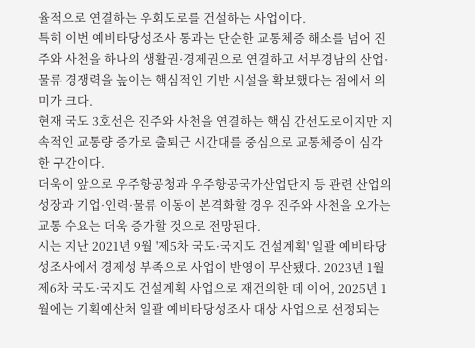율적으로 연결하는 우회도로를 건설하는 사업이다.
특히 이번 예비타당성조사 통과는 단순한 교통체증 해소를 넘어 진주와 사천을 하나의 생활권·경제권으로 연결하고 서부경남의 산업·물류 경쟁력을 높이는 핵심적인 기반 시설을 확보했다는 점에서 의미가 크다.
현재 국도 3호선은 진주와 사천을 연결하는 핵심 간선도로이지만 지속적인 교통량 증가로 출퇴근 시간대를 중심으로 교통체증이 심각한 구간이다.
더욱이 앞으로 우주항공청과 우주항공국가산업단지 등 관련 산업의 성장과 기업·인력·물류 이동이 본격화할 경우 진주와 사천을 오가는 교통 수요는 더욱 증가할 것으로 전망된다.
시는 지난 2021년 9월 '제5차 국도·국지도 건설계획' 일괄 예비타당성조사에서 경제성 부족으로 사업이 반영이 무산됐다. 2023년 1월 제6차 국도·국지도 건설계획 사업으로 재건의한 데 이어, 2025년 1월에는 기획예산처 일괄 예비타당성조사 대상 사업으로 선정되는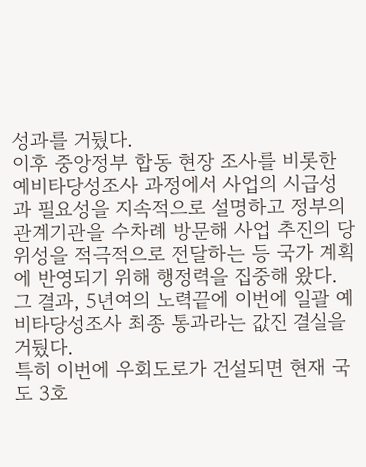성과를 거뒀다.
이후 중앙정부 합동 현장 조사를 비롯한 예비타당성조사 과정에서 사업의 시급성과 필요성을 지속적으로 설명하고 정부의 관계기관을 수차례 방문해 사업 추진의 당위성을 적극적으로 전달하는 등 국가 계획에 반영되기 위해 행정력을 집중해 왔다.
그 결과, 5년여의 노력끝에 이번에 일괄 예비타당성조사 최종 통과라는 값진 결실을 거뒀다.
특히 이번에 우회도로가 건설되면 현재 국도 3호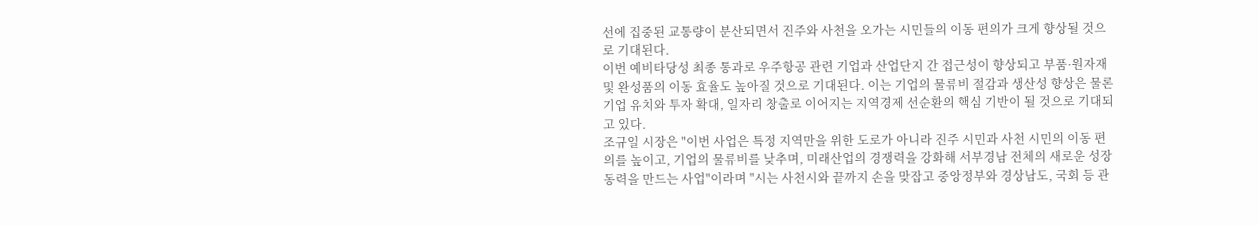선에 집중된 교통량이 분산되면서 진주와 사천을 오가는 시민들의 이동 편의가 크게 향상될 것으로 기대된다.
이번 예비타당성 최종 통과로 우주항공 관련 기업과 산업단지 간 접근성이 향상되고 부품·원자재 및 완성품의 이동 효율도 높아질 것으로 기대된다. 이는 기업의 물류비 절감과 생산성 향상은 물론 기업 유치와 투자 확대, 일자리 창출로 이어지는 지역경제 선순환의 핵심 기반이 될 것으로 기대되고 있다.
조규일 시장은 "이번 사업은 특정 지역만을 위한 도로가 아니라 진주 시민과 사천 시민의 이동 편의를 높이고, 기업의 물류비를 낮추며, 미래산업의 경쟁력을 강화해 서부경남 전체의 새로운 성장동력을 만드는 사업"이라며 "시는 사천시와 끝까지 손을 맞잡고 중앙정부와 경상남도, 국회 등 관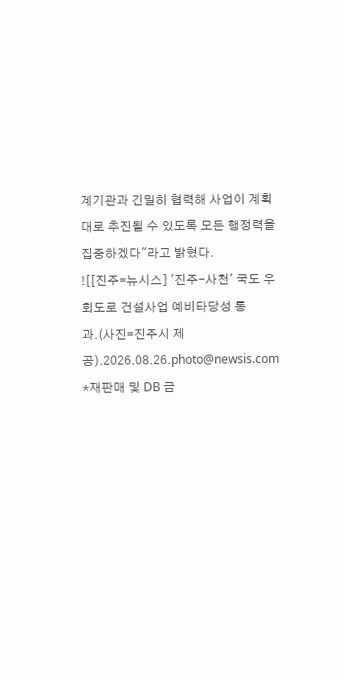계기관과 긴밀히 협력해 사업이 계획대로 추진될 수 있도록 모든 행정력을 집중하겠다"라고 밝혔다.
![[진주=뉴시스] '진주-사천' 국도 우회도로 건설사업 예비타당성 통과.(사진=진주시 제공).2026.08.26.photo@newsis.com *재판매 및 DB 금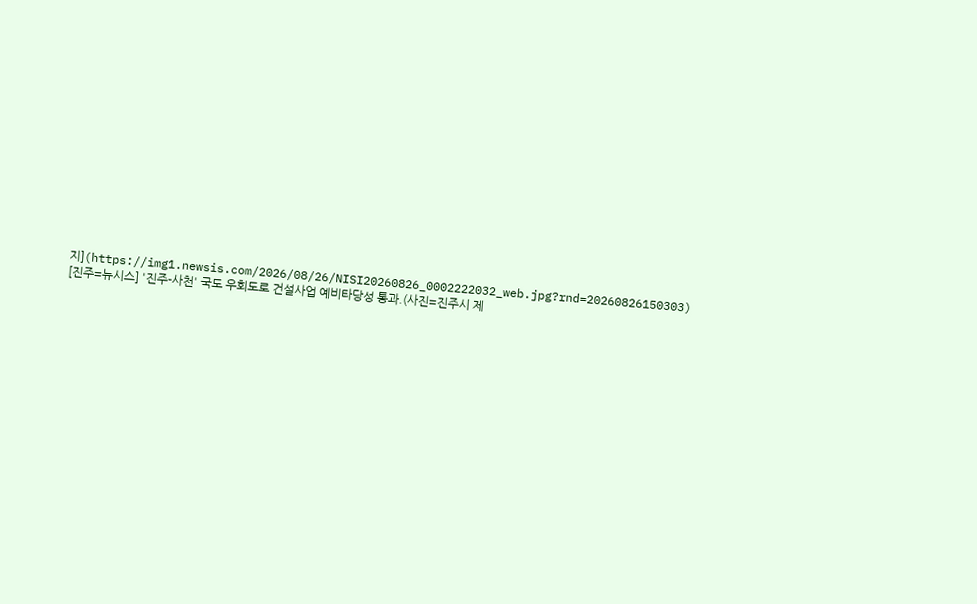지](https://img1.newsis.com/2026/08/26/NISI20260826_0002222032_web.jpg?rnd=20260826150303)
[진주=뉴시스] '진주-사천' 국도 우회도로 건설사업 예비타당성 통과.(사진=진주시 제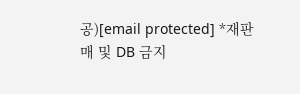공)[email protected] *재판매 및 DB 금지